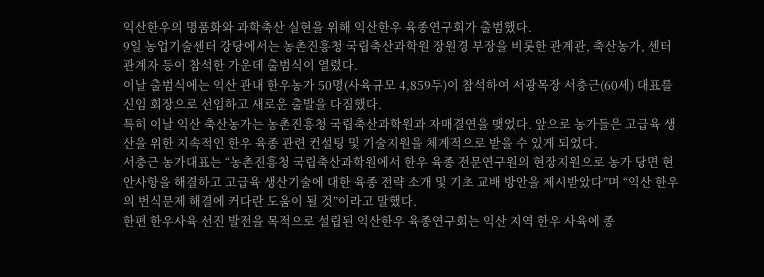익산한우의 명품화와 과학축산 실현을 위해 익산한우 육종연구회가 출범했다.
9일 농업기술센터 강당에서는 농촌진흥청 국립축산과학원 장원경 부장을 비롯한 관계관, 축산농가, 센터 관계자 등이 참석한 가운데 출범식이 열렸다.
이날 출범식에는 익산 관내 한우농가 50명(사육규모 4,859두)이 참석하여 서광목장 서충근(60세) 대표를 신임 회장으로 선임하고 새로운 출발을 다짐했다.
특히 이날 익산 축산농가는 농촌진흥청 국립축산과학원과 자매결연을 맺었다. 앞으로 농가들은 고급육 생산을 위한 지속적인 한우 육종 관련 컨설팅 및 기술지원을 체계적으로 받을 수 있게 되었다.
서충근 농가대표는 “농촌진흥청 국립축산과학원에서 한우 육종 전문연구원의 현장지원으로 농가 당면 현안사항을 해결하고 고급육 생산기술에 대한 육종 전략 소개 및 기초 교배 방안을 제시받았다”며 “익산 한우의 번식문제 해결에 커다란 도움이 될 것”이라고 말했다.
한편 한우사육 선진 발전을 목적으로 설립된 익산한우 육종연구회는 익산 지역 한우 사육에 종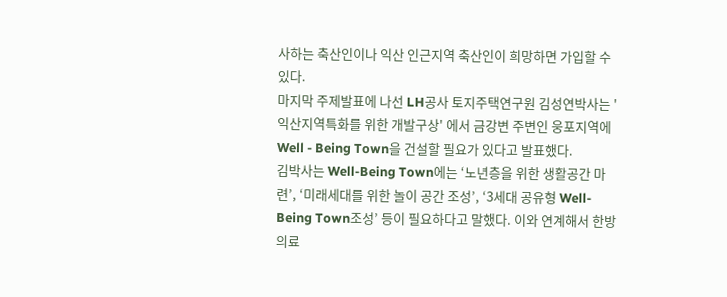사하는 축산인이나 익산 인근지역 축산인이 희망하면 가입할 수 있다.
마지막 주제발표에 나선 LH공사 토지주택연구원 김성연박사는 '익산지역특화를 위한 개발구상' 에서 금강변 주변인 웅포지역에 Well - Being Town을 건설할 필요가 있다고 발표했다.
김박사는 Well-Being Town에는 ‘노년층을 위한 생활공간 마련’, ‘미래세대를 위한 놀이 공간 조성’, ‘3세대 공유형 Well-Being Town조성’ 등이 필요하다고 말했다. 이와 연계해서 한방의료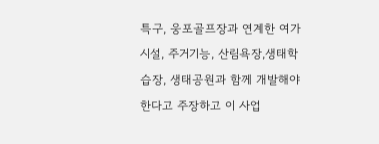특구, 웅포골프장과 연계한 여가시설, 주거기능, 산림욕장,생태학습장, 생태공원과 함께 개발해야 한다고 주장하고 이 사업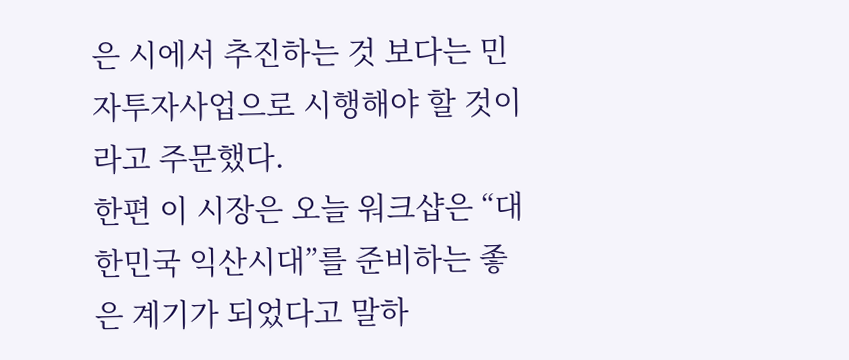은 시에서 추진하는 것 보다는 민자투자사업으로 시행해야 할 것이라고 주문했다.
한편 이 시장은 오늘 워크샵은 “대한민국 익산시대”를 준비하는 좋은 계기가 되었다고 말하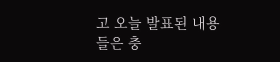고 오늘 발표된 내용들은 충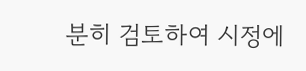분히 검토하여 시정에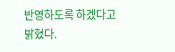반영하도록 하겠다고 밝혔다.